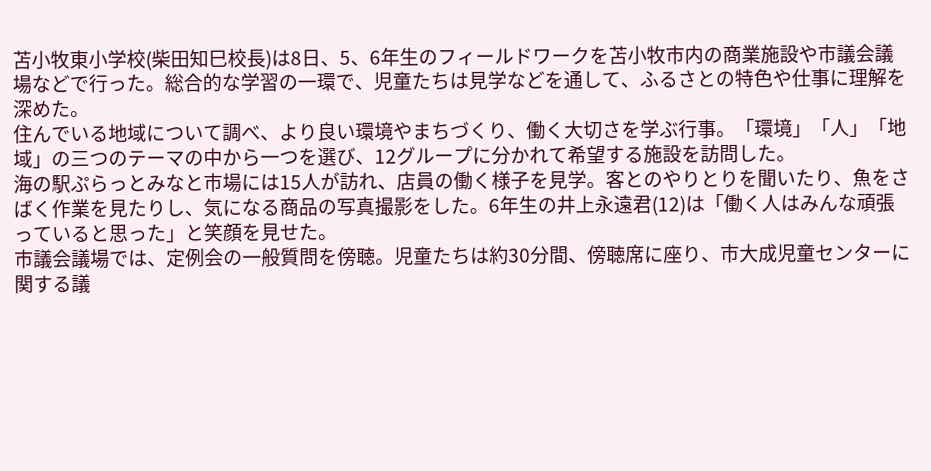苫小牧東小学校(柴田知巳校長)は8日、5、6年生のフィールドワークを苫小牧市内の商業施設や市議会議場などで行った。総合的な学習の一環で、児童たちは見学などを通して、ふるさとの特色や仕事に理解を深めた。
住んでいる地域について調べ、より良い環境やまちづくり、働く大切さを学ぶ行事。「環境」「人」「地域」の三つのテーマの中から一つを選び、12グループに分かれて希望する施設を訪問した。
海の駅ぷらっとみなと市場には15人が訪れ、店員の働く様子を見学。客とのやりとりを聞いたり、魚をさばく作業を見たりし、気になる商品の写真撮影をした。6年生の井上永遠君(12)は「働く人はみんな頑張っていると思った」と笑顔を見せた。
市議会議場では、定例会の一般質問を傍聴。児童たちは約30分間、傍聴席に座り、市大成児童センターに関する議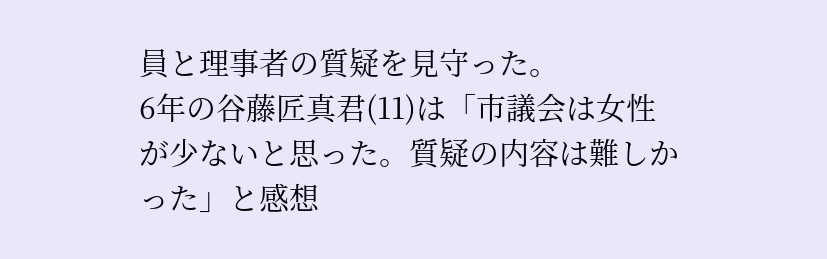員と理事者の質疑を見守った。
6年の谷藤匠真君(11)は「市議会は女性が少ないと思った。質疑の内容は難しかった」と感想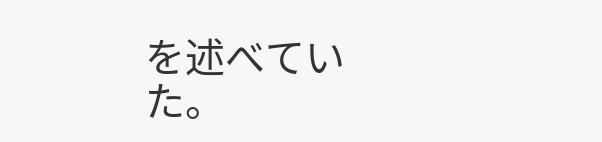を述べていた。